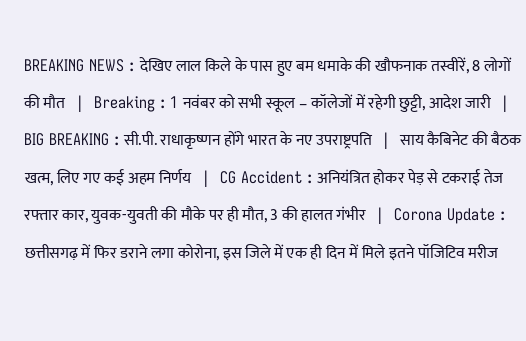BREAKING NEWS : देखिए लाल किले के पास हुए बम धमाके की खौफनाक तस्वीरें, 8 लोगों की मौत    |    Breaking : 1 नवंबर को सभी स्कूल – कॉलेजों में रहेगी छुट्टी, आदेश जारी    |    BIG BREAKING : सी.पी. राधाकृष्णन होंगे भारत के नए उपराष्ट्रपति    |    साय कैबिनेट की बैठक खत्म, लिए गए कई अहम निर्णय    |    CG Accident : अनियंत्रित होकर पेड़ से टकराई तेज रफ्तार कार, युवक-युवती की मौके पर ही मौत, 3 की हालत गंभीर    |    Corona Update : छत्तीसगढ़ में फिर डराने लगा कोरोना, इस जिले में एक ही दिन में मिले इतने पॉजिटिव मरीज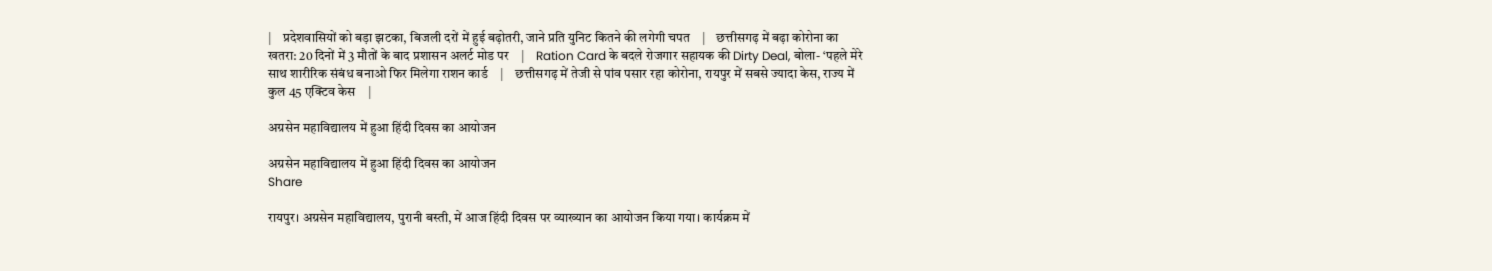|    प्रदेशवासियों को बड़ा झटका, बिजली दरों में हुई बढ़ोतरी, जाने प्रति युनिट कितने की लगेगी चपत    |    छत्तीसगढ़ में बढ़ा कोरोना का खतरा: 20 दिनों में 3 मौतों के बाद प्रशासन अलर्ट मोड पर    |    Ration Card के बदले रोजगार सहायक की Dirty Deal, बोला- ‘पहले मेरे साथ शारीरिक संबंध बनाओ फिर मिलेगा राशन कार्ड    |    छत्तीसगढ़ में तेजी से पांव पसार रहा कोरोना, रायपुर में सबसे ज्यादा केस, राज्य में कुल 45 एक्टिव केस    |

अग्रसेन महाविद्यालय में हुआ हिंदी दिवस का आयोजन

अग्रसेन महाविद्यालय में हुआ हिंदी दिवस का आयोजन
Share

रायपुर। अग्रसेन महाविद्यालय, पुरानी बस्ती, में आज हिंदी दिवस पर व्याख्यान का आयोजन किया गया। कार्यक्रम में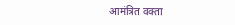आमंत्रित वक्ता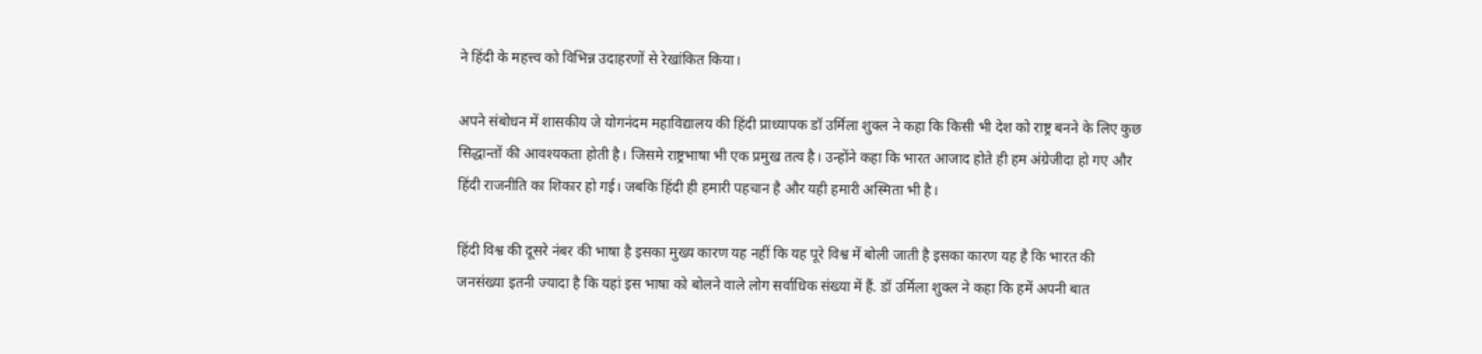ने हिंदी के महत्त्व को विभिन्न उदाहरणों से रेखांकित किया।

अपने संबोधन में शासकीय जे योगनंदम महाविद्यालय की हिंदी प्राध्यापक डॉ उर्मिला शुक्ल ने कहा कि किसी भी देश को राष्ट्र बनने के लिए कुछ सिद्धान्तों की आवश्यकता होती है। जिसमे राष्ट्रभाषा भी एक प्रमुख तत्व है। उन्होंने कहा कि भारत आजाद होते ही हम अंग्रेजीदा हो गए और हिंदी राजनीति का शिकार हो गई। जबकि हिंदी ही हमारी पहचान है और यही हमारी अस्मिता भी है।

हिंदी विश्व की दूसरे नंबर की भाषा है इसका मुख्य कारण यह नहीं कि यह पूरे विश्व में बोली जाती है इसका कारण यह है कि भारत की जनसंख्या इतनी ज्यादा है कि यहां इस भाषा को बोलने वाले लोग सर्वाधिक संख्या में हैं. डॉ उर्मिला शुक्ल ने कहा कि हमें अपनी बात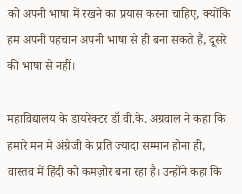को अपनी भाषा में रखने का प्रयास करना चाहिए, क्योंकि हम अपनी पहचान अपनी भाषा से ही बना सकते हैं, दूसरे की भाषा से नहीं।

महाविद्यालय के डायरेक्टर डॉ वी.के. अग्रवाल ने कहा कि हमारे मन मे अंग्रेजी के प्रति ज्यादा सम्मान होना ही, वास्तव में हिंदी को कमज़ोर बना रहा है। उन्होंने कहा कि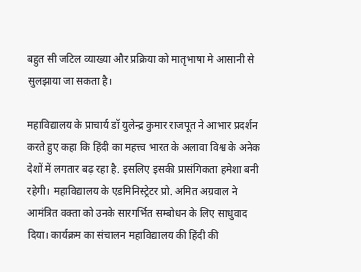बहुत सी जटिल व्याख्या और प्रक्रिया को मातृभाषा मे आसानी से सुलझाया जा सकता है।

महाविद्यालय के प्राचार्य डॉ युलेन्द्र कुमार राजपूत ने आभार प्रदर्शन करते हुए कहा कि हिंदी का महत्त्व भारत के अलावा विश्व के अनेक देशों में लगतार बढ़ रहा है. इसलिए इसकी प्रासंगिकता हमेशा बनी रहेगी। महाविद्यालय के एडमिनिस्ट्रेटर प्रो. अमित अग्रवाल ने आमंत्रित वक्ता को उनके सारगर्भित सम्बोधन के लिए साधुवाद दिया। कार्यक्रम का संचालन महाविद्यालय की हिंदी की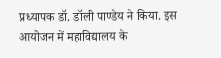प्रध्यापक डॉ. डॉली पाण्डेय ने किया. इस आयोजन में महाविद्यालय के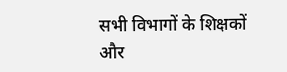सभी विभागों के शिक्षकों और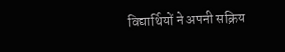विद्यार्थियों ने अपनी सक्रिय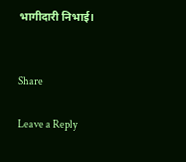भागीदारी निभाई।


Share

Leave a Reply